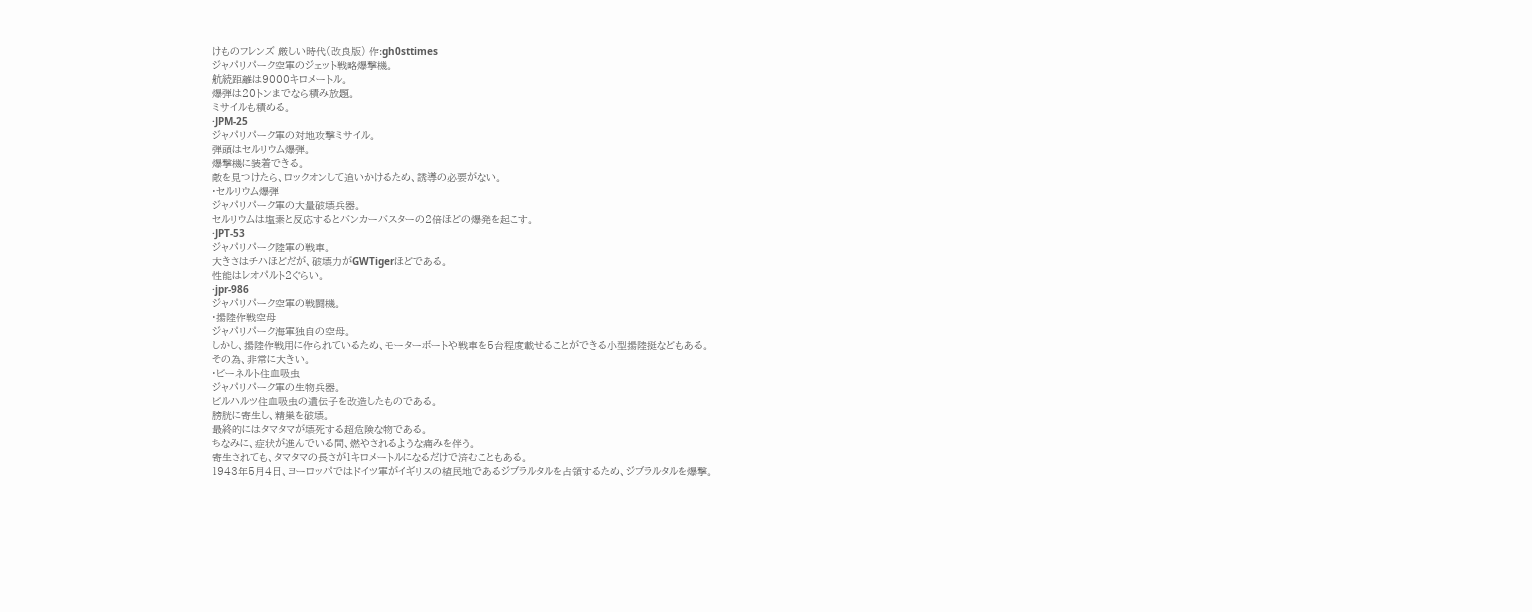けものフレンズ 厳しい時代(改良版) 作:gh0sttimes
ジャパリパーク空軍のジェット戦略爆撃機。
航続距離は9000キロメートル。
爆弾は20トンまでなら積み放題。
ミサイルも積める。
·JPM-25
ジャパリパーク軍の対地攻撃ミサイル。
弾頭はセルリウム爆弾。
爆撃機に装着できる。
敵を見つけたら、ロックオンして追いかけるため、誘導の必要がない。
·セルリウム爆弾
ジャパリパーク軍の大量破壊兵器。
セルリウムは塩素と反応するとバンカーバスターの2倍ほどの爆発を起こす。
·JPT-53
ジャパリパーク陸軍の戦車。
大きさはチハほどだが、破壊力がGWTigerほどである。
性能はレオパルト2ぐらい。
·jpr-986
ジャパリパーク空軍の戦闘機。
·揚陸作戦空母
ジャパリパーク海軍独自の空母。
しかし、揚陸作戦用に作られているため、モーターボートや戦車を5台程度載せることができる小型揚陸挺などもある。
その為、非常に大きい。
·ビーネルト住血吸虫
ジャパリパーク軍の生物兵器。
ビルハルツ住血吸虫の遺伝子を改造したものである。
膀胱に寄生し、精巣を破壊。
最終的にはタマタマが壊死する超危険な物である。
ちなみに、症状が進んでいる間、燃やされるような痛みを伴う。
寄生されても、タマタマの長さが1キロメートルになるだけで済むこともある。
1943年5月4日、ヨーロッパではドイツ軍がイギリスの植民地であるジブラルタルを占領するため、ジブラルタルを爆撃。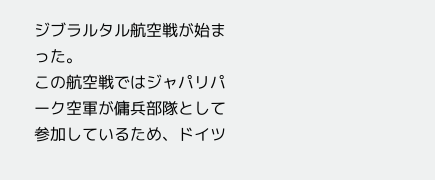ジブラルタル航空戦が始まった。
この航空戦ではジャパリパーク空軍が傭兵部隊として参加しているため、ドイツ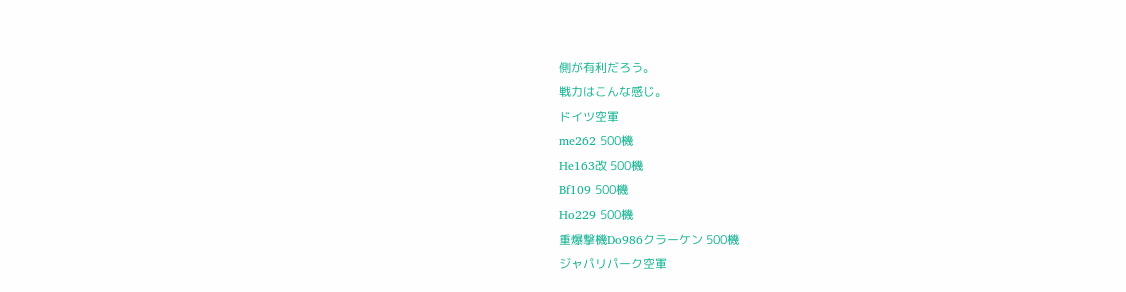側が有利だろう。
戦力はこんな感じ。
ドイツ空軍
me262 500機
He163改 500機
Bf109 500機
Ho229 500機
重爆撃機Do986クラーケン 500機
ジャパリパーク空軍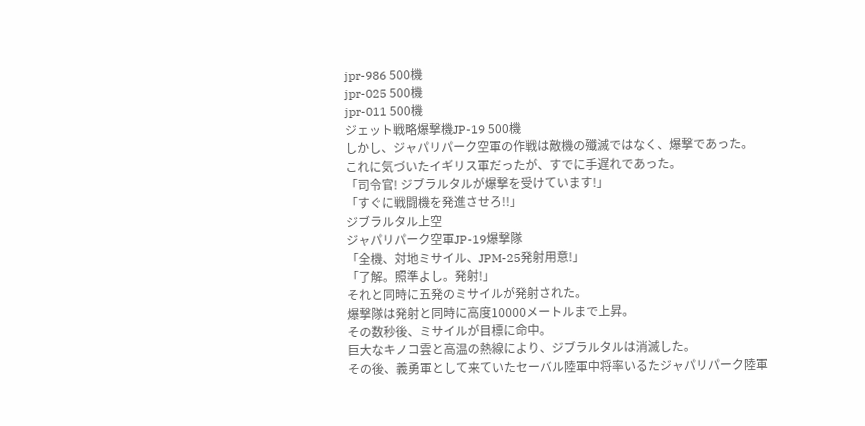jpr-986 500機
jpr-025 500機
jpr-011 500機
ジェット戦略爆撃機JP-19 500機
しかし、ジャパリパーク空軍の作戦は敵機の殲滅ではなく、爆撃であった。
これに気づいたイギリス軍だったが、すでに手遅れであった。
「司令官! ジブラルタルが爆撃を受けています!」
「すぐに戦闘機を発進させろ!!」
ジブラルタル上空
ジャパリパーク空軍JP-19爆撃隊
「全機、対地ミサイル、JPM-25発射用意!」
「了解。照準よし。発射!」
それと同時に五発のミサイルが発射された。
爆撃隊は発射と同時に高度10000メートルまで上昇。
その数秒後、ミサイルが目標に命中。
巨大なキノコ雲と高温の熱線により、ジブラルタルは消滅した。
その後、義勇軍として来ていたセーバル陸軍中将率いるたジャパリパーク陸軍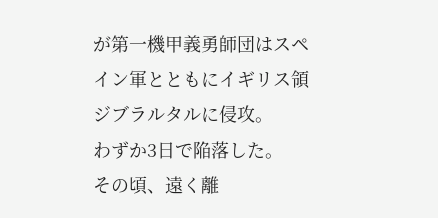が第一機甲義勇師団はスペイン軍とともにイギリス領ジブラルタルに侵攻。
わずか3日で陥落した。
その頃、遠く離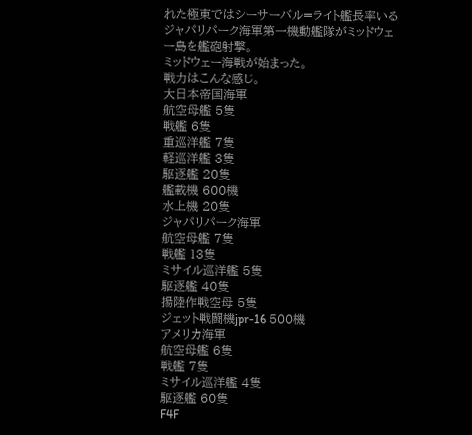れた極東ではシーサーバル=ライト艦長率いるジャパリパーク海軍第一機動艦隊がミッドウェー島を艦砲射撃。
ミッドウェー海戦が始まった。
戦力はこんな感じ。
大日本帝国海軍
航空母艦 5隻
戦艦 6隻
重巡洋艦 7隻
軽巡洋艦 3隻
駆逐艦 20隻
艦載機 600機
水上機 20隻
ジャパリパーク海軍
航空母艦 7隻
戦艦 13隻
ミサイル巡洋艦 5隻
駆逐艦 40隻
揚陸作戦空母 5隻
ジェット戦闘機jpr-16 500機
アメリカ海軍
航空母艦 6隻
戦艦 7隻
ミサイル巡洋艦 4隻
駆逐艦 60隻
F4F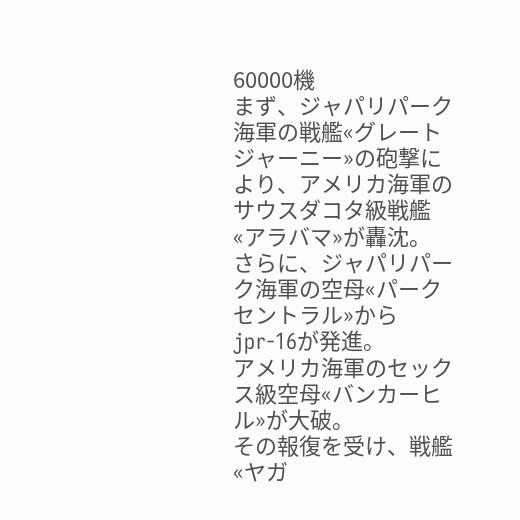60000機
まず、ジャパリパーク海軍の戦艦«グレートジャーニー»の砲撃により、アメリカ海軍のサウスダコタ級戦艦«アラバマ»が轟沈。
さらに、ジャパリパーク海軍の空母«パークセントラル»からjpr-16が発進。
アメリカ海軍のセックス級空母«バンカーヒル»が大破。
その報復を受け、戦艦«ヤガ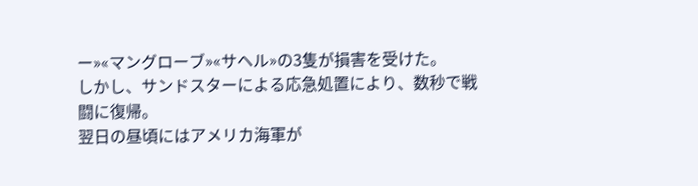ー»«マングローブ»«サヘル»の3隻が損害を受けた。
しかし、サンドスターによる応急処置により、数秒で戦闘に復帰。
翌日の昼頃にはアメリカ海軍が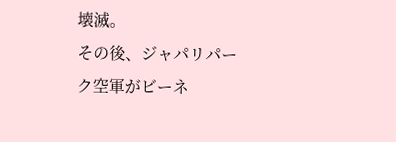壊滅。
その後、ジャパリパーク空軍がビーネ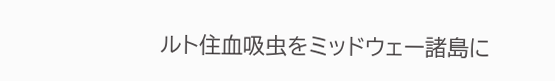ルト住血吸虫をミッドウェー諸島に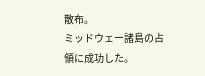散布。
ミッドウェー諸島の占領に成功した。